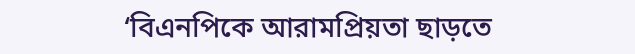‘বিএনপিকে আরামপ্রিয়তা ছাড়তে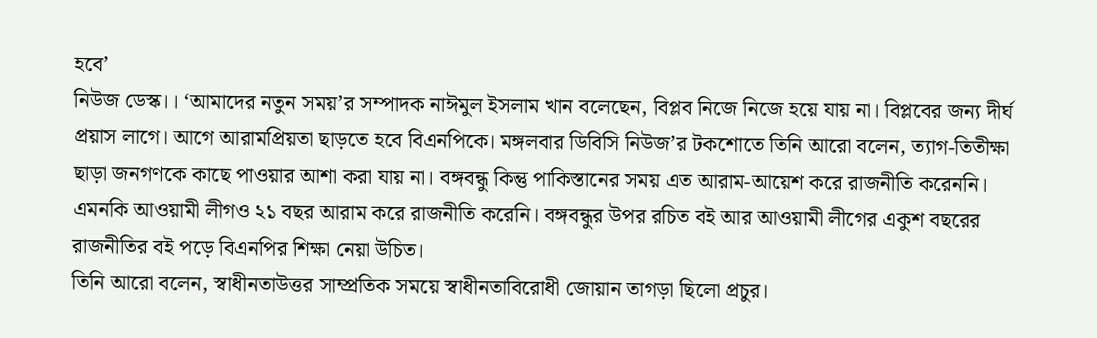হবে’
নিউজ ডেস্ক।। ‘আমাদের নতুন সময়’র সম্পাদক নাঈমুল ইসলাম খান বলেছেন, বিপ্লব নিজে নিজে হয়ে যায় না। বিপ্লবের জন্য দীর্ঘ প্রয়াস লাগে। আগে আরামপ্রিয়তা ছাড়তে হবে বিএনপিকে। মঙ্গলবার ডিবিসি নিউজ’র টকশোতে তিনি আরো বলেন, ত্যাগ-তিতীক্ষা ছাড়া জনগণকে কাছে পাওয়ার আশা করা যায় না। বঙ্গবন্ধু কিন্তু পাকিস্তানের সময় এত আরাম-আয়েশ করে রাজনীতি করেননি। এমনকি আওয়ামী লীগও ২১ বছর আরাম করে রাজনীতি করেনি। বঙ্গবন্ধুর উপর রচিত বই আর আওয়ামী লীগের একুশ বছরের রাজনীতির বই পড়ে বিএনপির শিক্ষা নেয়া উচিত।
তিনি আরো বলেন, স্বাধীনতাউত্তর সাম্প্রতিক সময়ে স্বাধীনতাবিরোধী জোয়ান তাগড়া ছিলো প্রচুর।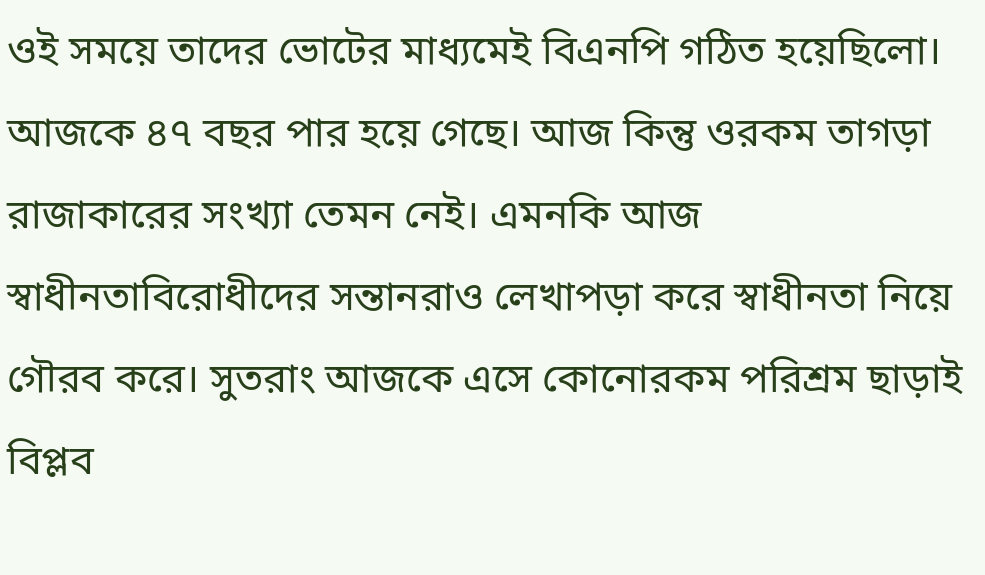ওই সময়ে তাদের ভোটের মাধ্যমেই বিএনপি গঠিত হয়েছিলো। আজকে ৪৭ বছর পার হয়ে গেছে। আজ কিন্তু ওরকম তাগড়া রাজাকারের সংখ্যা তেমন নেই। এমনকি আজ স্বাধীনতাবিরোধীদের সন্তানরাও লেখাপড়া করে স্বাধীনতা নিয়ে গৌরব করে। সুতরাং আজকে এসে কোনোরকম পরিশ্রম ছাড়াই বিপ্লব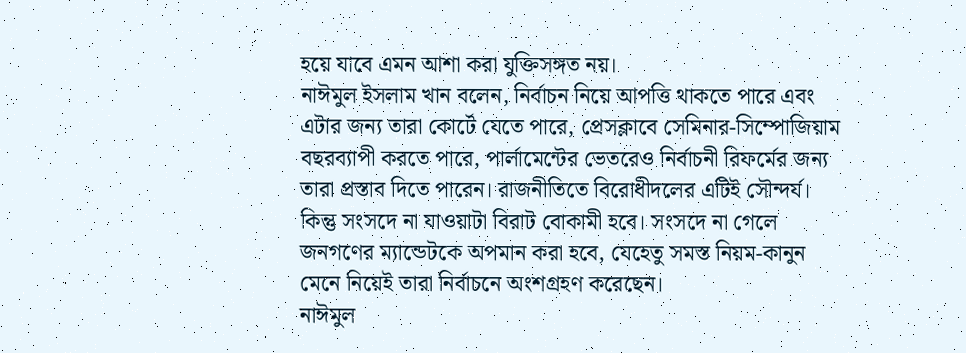হয়ে যাবে এমন আশা করা যুক্তিসঙ্গত নয়।
নাঈমুল ইসলাম খান বলেন, নির্বাচন নিয়ে আপত্তি থাকতে পারে এবং এটার জন্য তারা কোর্টে যেতে পারে, প্রেসক্লাবে সেমিনার-সিম্পোজিয়াম বছরব্যাপী করতে পারে, পার্লামেন্টের ভেতরেও নির্বাচনী রিফর্মের জন্য তারা প্রস্তাব দিতে পারেন। রাজনীতিতে বিরোধীদলের এটিই সৌন্দর্য। কিন্তু সংসদে না যাওয়াটা বিরাট বোকামী হবে। সংসদে না গেলে জনগণের ম্যান্ডেটকে অপমান করা হবে, যেহেতু সমস্ত নিয়ম-কানুন মেনে নিয়েই তারা নির্বাচনে অংশগ্রহণ করেছেন।
নাঈমুল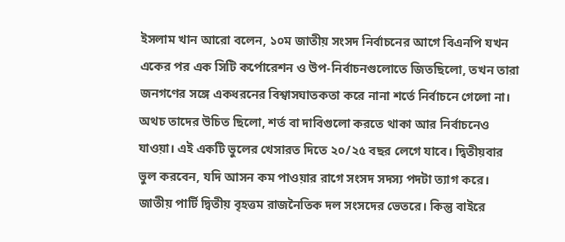ইসলাম খান আরো বলেন, ১০ম জাতীয় সংসদ নির্বাচনের আগে বিএনপি যখন একের পর এক সিটি কর্পোরেশন ও উপ-নির্বাচনগুলোতে জিতছিলো, তখন তারা জনগণের সঙ্গে একধরনের বিশ্বাসঘাতকতা করে নানা শর্তে নির্বাচনে গেলো না। অথচ তাদের উচিত ছিলো, শর্ত বা দাবিগুলো করতে থাকা আর নির্বাচনেও যাওয়া। এই একটি ভুলের খেসারত দিতে ২০/২৫ বছর লেগে যাবে। দ্বিতীয়বার ভুল করবেন, যদি আসন কম পাওয়ার রাগে সংসদ সদস্য পদটা ত্যাগ করে।
জাতীয় পার্টি দ্বিতীয় বৃহত্তম রাজনৈতিক দল সংসদের ভেতরে। কিন্তু বাইরে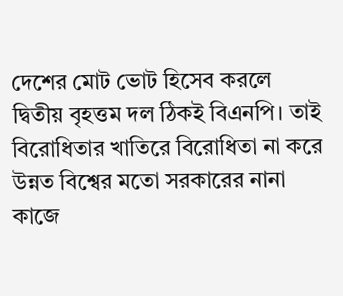দেশের মোট ভোট হিসেব করলে দ্বিতীয় বৃহত্তম দল ঠিকই বিএনপি। তাই বিরোধিতার খাতিরে বিরোধিতা না করে উন্নত বিশ্বের মতো সরকারের নানা কাজে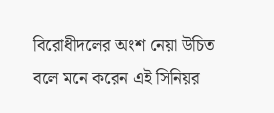বিরোধীদলের অংশ নেয়া উচিত বলে মনে করেন এই সিনিয়র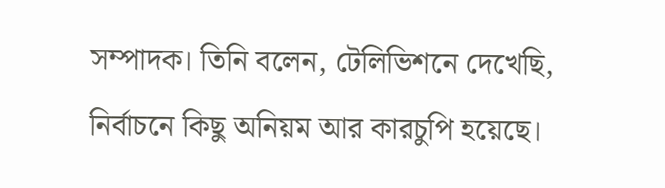সম্পাদক। তিনি বলেন, টেলিভিশনে দেখেছি, নির্বাচনে কিছু অনিয়ম আর কারচুপি হয়েছে।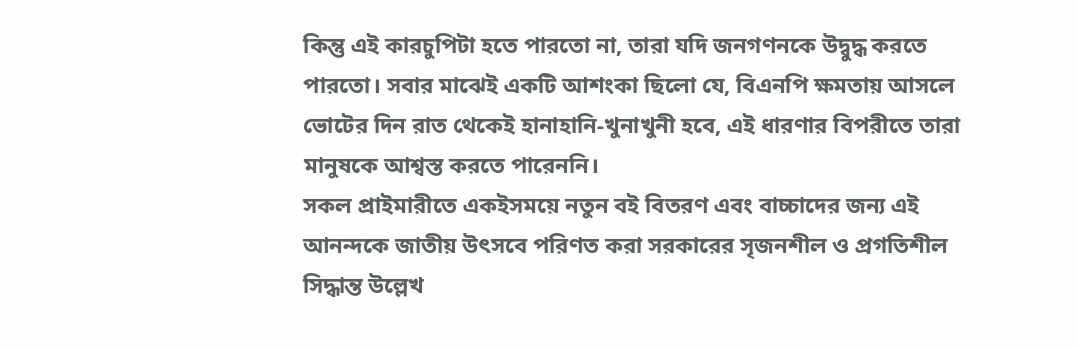কিন্তু এই কারচুপিটা হতে পারতো না, তারা যদি জনগণনকে উদ্বুদ্ধ করতে পারতো। সবার মাঝেই একটি আশংকা ছিলো যে, বিএনপি ক্ষমতায় আসলে ভোটের দিন রাত থেকেই হানাহানি-খুনাখুনী হবে, এই ধারণার বিপরীতে তারা মানুষকে আশ্বস্ত করতে পারেননি।
সকল প্রাইমারীতে একইসময়ে নতুন বই বিতরণ এবং বাচ্চাদের জন্য এই আনন্দকে জাতীয় উৎসবে পরিণত করা সরকারের সৃজনশীল ও প্রগতিশীল সিদ্ধান্ত উল্লেখ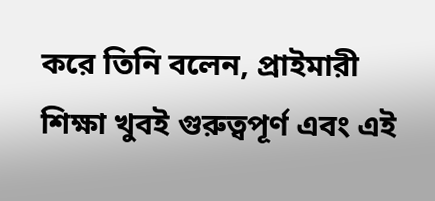করে তিনি বলেন, প্রাইমারী শিক্ষা খুবই গুরুত্বপূর্ণ এবং এই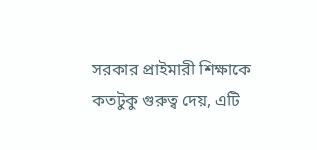সরকার প্রাইমারী শিক্ষাকে কতটুকু গুরুত্ব দেয়, এটি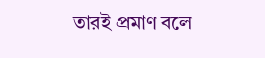তারই প্রমাণ বলে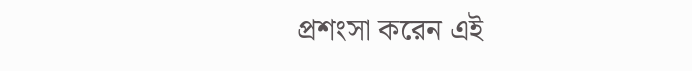প্রশংসা করেন এই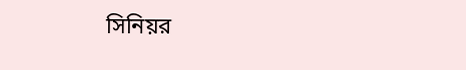সিনিয়র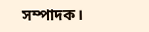সম্পাদক।